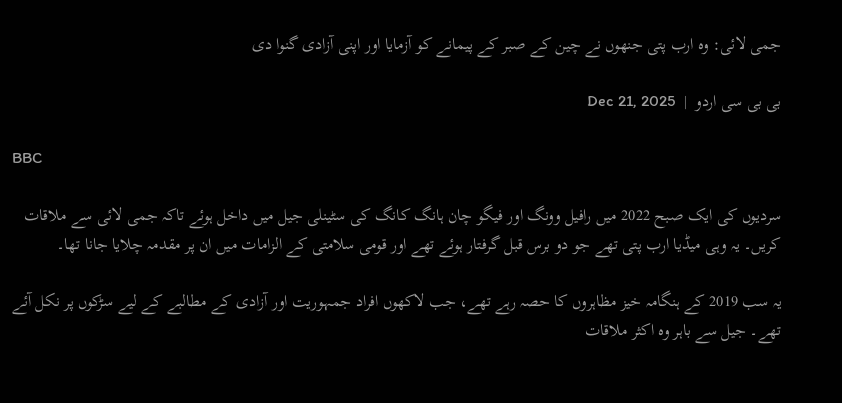جمی لائی: وہ ارب پتی جنھوں نے چین کے صبر کے پیمانے کو آزمایا اور اپنی آزادی گنوا دی

بی بی سی اردو  |  Dec 21, 2025

BBC

سردیوں کی ایک صبح 2022 میں رافیل وونگ اور فیگو چان ہانگ کانگ کی سٹینلی جیل میں داخل ہوئے تاکہ جمی لائی سے ملاقات کریں۔ یہ وہی میڈیا ارب پتی تھے جو دو برس قبل گرفتار ہوئے تھے اور قومی سلامتی کے الزامات میں ان پر مقدمہ چلایا جانا تھا۔

یہ سب 2019 کے ہنگامہ خیز مظاہروں کا حصہ رہے تھے، جب لاکھوں افراد جمہوریت اور آزادی کے مطالبے کے لیے سڑکوں پر نکل آئے تھے۔ جیل سے باہر وہ اکثر ملاقات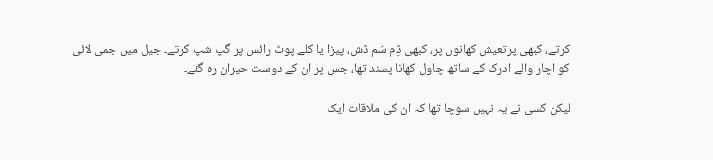کرتے، کبھی پرتعیش کھانوں پر، کبھی ڈِم سُم ڈش، پیزا یا کلے پوٹ رائس پر گپ شپ کرتے۔ جیل میں جمی لائی کو اچار والے ادرک کے ساتھ چاول کھانا پسند تھا، جس پر ان کے دوست حیران رہ گئے۔

لیکن کسی نے یہ نہیں سوچا تھا کہ ان کی ملاقات ایک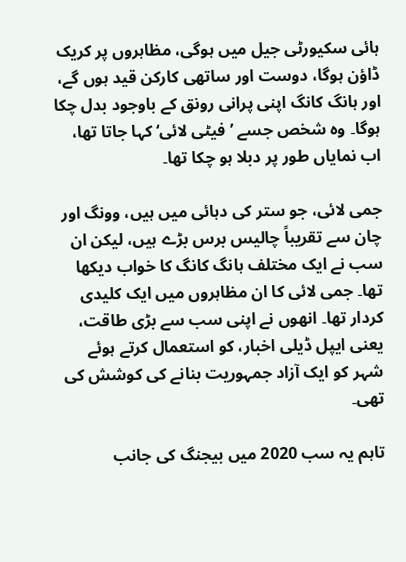ہائی سکیورٹی جیل میں ہوگی، مظاہروں پر کریک ڈاؤن ہوگا، دوست اور ساتھی کارکن قید ہوں گے، اور ہانگ کانگ اپنی پرانی رونق کے باوجود بدل چکا ہوگا۔ وہ شخص جسے ’فیٹی لائی‘ کہا جاتا تھا، اب نمایاں طور پر دبلا ہو چکا تھا۔

جمی لائی، جو ستر کی دہائی میں ہیں، وونگ اور چان سے تقریباً چالیس برس بڑے ہیں، لیکن ان سب نے ایک مختلف ہانگ کانگ کا خواب دیکھا تھا۔ جمی لائی کا ان مظاہروں میں ایک کلیدی کردار تھا۔ انھوں نے اپنی سب سے بڑی طاقت، یعنی ایپل ڈیلی اخبار، کو استعمال کرتے ہوئے شہر کو ایک آزاد جمہوریت بنانے کی کوشش کی تھی۔

تاہم یہ سب 2020 میں بیجنگ کی جانب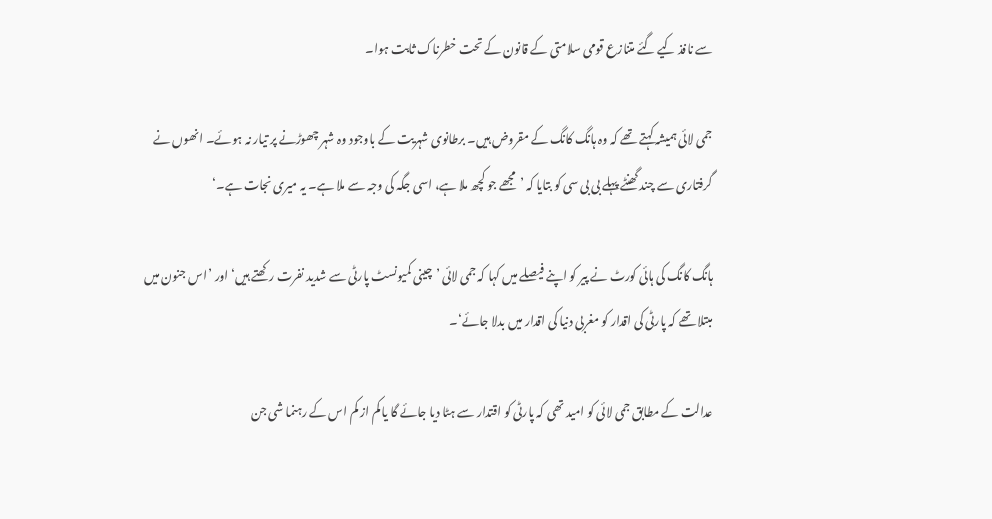سے نافذ کیے گئے متنازع قومی سلامتی کے قانون کے تحت خطرناک ثابت ہوا۔

جمی لائی ہمیشہ کہتے تھے کہ وہ ہانگ کانگ کے مقروض ہیں۔ برطانوی شہریت کے باوجود وہ شہر چھوڑنے پر تیار نہ ہوئے۔ انھوں نے گرفتاری سے چند گھنٹے پہلے بی بی سی کو بتایا کہ ’مجھے جو کچھ ملا ہے، اسی جگہ کی وجہ سے ملا ہے۔ یہ میری نجات ہے۔‘

ہانگ کانگ کی ہائی کورٹ نے پیر کو اپنے فیصلے میں کہا کہ جمی لائی ’چینی کمیونسٹ پارٹی سے شدید نفرت رکھتے ہیں‘ اور ’اس جنون میں مبتلا تھے کہ پارٹی کی اقدار کو مغربی دنیا کی اقدار میں بدلا جائے‘۔

عدالت کے مطابق جمی لائی کو امید تھی کہ پارٹی کو اقتدار سے ہٹا دیا جائے گا یا کم از کم اس کے رہنما شی جن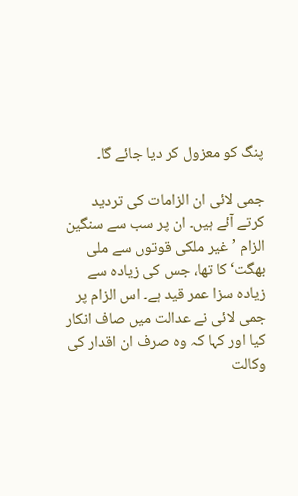پنگ کو معزول کر دیا جائے گا۔

جمی لائی ان الزامات کی تردید کرتے آئے ہیں۔ ان پر سب سے سنگین الزام ’غیر ملکی قوتوں سے ملی بھگت‘ کا تھا، جس کی زیادہ سے زیادہ سزا عمر قید ہے۔ اس الزام پر جمی لائی نے عدالت میں صاف انکار کیا اور کہا کہ وہ صرف ان اقدار کی وکالت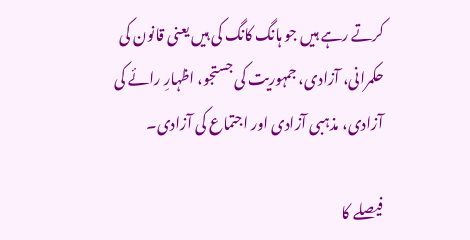کرتے رہے ہیں جو ہانگ کانگ کی ہیں یعنی قانون کی حکمرانی، آزادی، جمہوریت کی جستجو، اظہارِ رائے کی آزادی، مذہبی آزادی اور اجتماع کی آزادی۔

فیصلے کا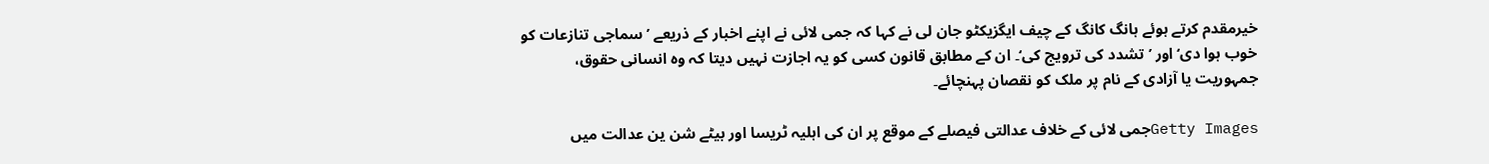خیرمقدم کرتے ہوئے ہانگ کانگ کے چیف ایگزیکٹو جان لی نے کہا کہ جمی لائی نے اپنے اخبار کے ذریعے ’سماجی تنازعات کو خوب ہوا دی‘ اور ’تشدد کی ترویج کی‘۔ ان کے مطابق قانون کسی کو یہ اجازت نہیں دیتا کہ وہ انسانی حقوق، جمہوریت یا آزادی کے نام پر ملک کو نقصان پہنچائے۔

Getty Imagesجمی لائی کے خلاف عدالتی فیصلے کے موقع پر ان کی اہلیہ ٹریسا اور بیٹے شن ین عدالت میں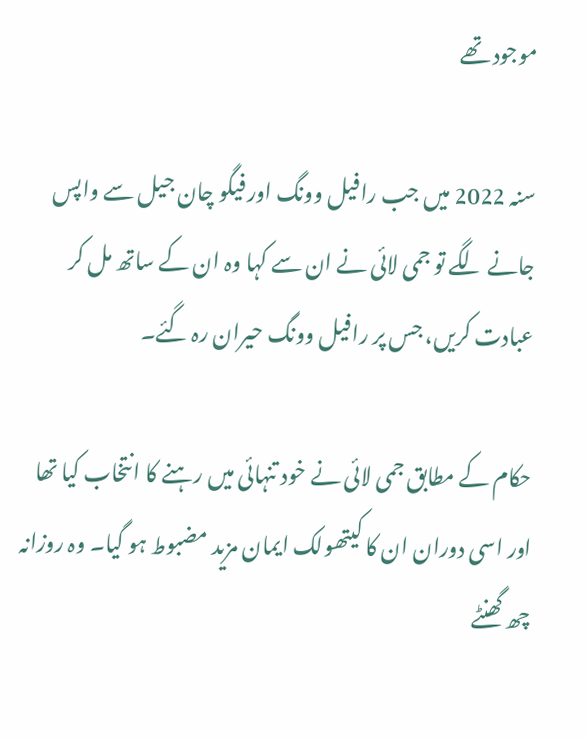موجود تھے

سنہ 2022 میں جب رافیل وونگ اور فیگو چان جیل سے واپس جانے لگے تو جمی لائی نے ان سے کہا وہ ان کے ساتھ مل کر عبادت کریں، جس پر رافیل وونگ حیران رہ گئے۔

حکام کے مطابق جمی لائی نے خود تنہائی میں رہنے کا انتخاب کیا تھا اور اسی دوران ان کا کیتھولک ایمان مزید مضبوط ہو گیا۔ وہ روزانہ چھ گھنٹے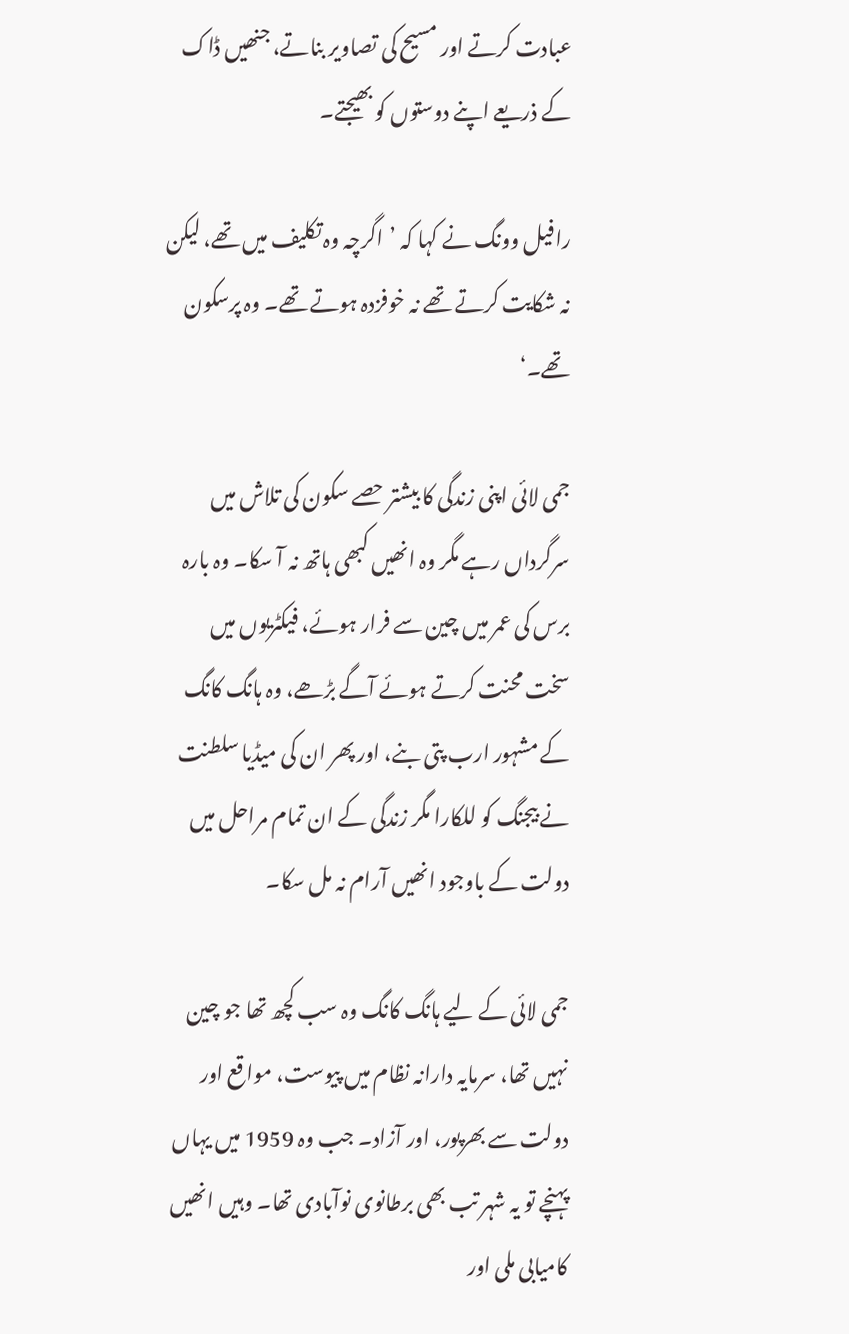عبادت کرتے اور مسیح کی تصاویر بناتے، جنھیں ڈاک کے ذریعے اپنے دوستوں کو بھیجتے۔

رافیل وونگ نے کہا کہ ’اگرچہ وہ تکلیف میں تھے، لیکن نہ شکایت کرتے تھے نہ خوفزدہ ہوتے تھے۔ وہ پرسکون تھے۔‘

جمی لائی اپنی زندگی کا بیشتر حصے سکون کی تلاش میں سرگرداں رہے مگر وہ انھیں کبھی ہاتھ نہ آ سکا۔ وہ بارہ برس کی عمر میں چین سے فرار ہوئے، فیکٹریوں میں سخت محنت کرتے ہوئے آگے بڑھے، وہ ہانگ کانگ کے مشہور ارب پتی بنے، اور پھر ان کی میڈیا سلطنت نے بیجنگ کو للکارا مگر زندگی کے ان تمام مراحل میں دولت کے باوجود انھیں آرام نہ مل سکا۔

جمی لائی کے لیے ہانگ کانگ وہ سب کچھ تھا جو چین نہیں تھا، سرمایہ دارانہ نظام میں پیوست، مواقع اور دولت سے بھرپور، اور آزاد۔ جب وہ 1959 میں یہاں پہنچے تو یہ شہر تب بھی برطانوی نوآبادی تھا۔ وہیں انھیں کامیابی ملی اور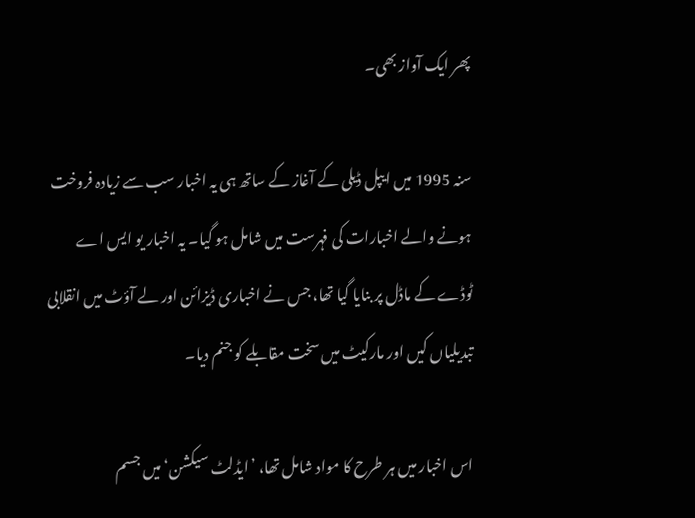پھر ایک آواز بھی۔

سنہ 1995 میں ایپل ڈیلی کے آغاز کے ساتھ ہی یہ اخبار سب سے زیادہ فروخت ہونے والے اخبارات کی فہرست میں شامل ہو گیا۔ یہ اخبار یو ایس اے ٹوڈے کے ماڈل پر بنایا گیا تھا، جس نے اخباری ڈیزائن اور لے آؤٹ میں انقلابی تبدیلیاں کیں اور مارکیٹ میں سخت مقابلے کو جنم دیا۔

اس اخبار میں ہر طرح کا مواد شامل تھا، ’ایڈلٹ سیکشن‘ میں جسم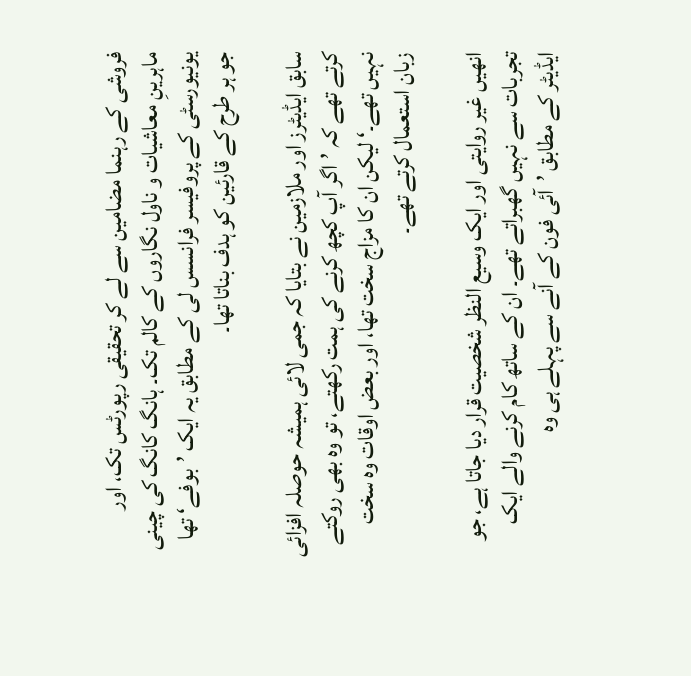فروشی کے رہنما مضامین سے لے کر تحقیقی رپورٹس تک، اور ماہرینِ معاشیات و ناول نگاروں کے کالم تک۔ ہانگ کانگ کی چینی یونیورسٹی کے پروفیسر فرانسس لی کے مطابق یہ ایک ’بوفے‘ تھا جو ہر طرح کے قارئین کو ہدف بناتا تھا۔

سابق ایڈیٹرز اور ملازمین نے بتایا کہ جمی لائی ہمیشہ حوصلہ افزائی کرتے تھے کہ ’اگر آپ کچھ کرنے کی ہمت رکھتے، تو وہ بھی روکتے نہیں تھے۔‘ لیکن ان کا مزاج سخت تھا، اور بعض اوقات وہ سخت زبان استعمال کرتے تھے۔

انھیں غیر روایتی اور ایک وسیع النظر شخصیت قرار دیا جاتا ہے، جو تجربات سے نہیں گھبراتے تھے۔ ان کے ساتھ کام کرنے والے ایک ایڈیٹر کے مطابق ’آئی فون کے آنے سے پہلے ہی وہ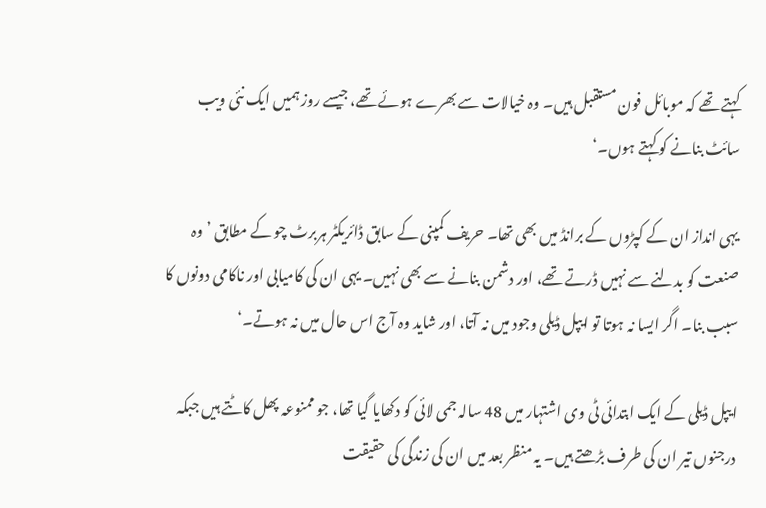کہتے تھے کہ موبائل فون مستقبل ہیں۔ وہ خیالات سے بھرے ہوئے تھے، جیسے روز ہمیں ایک نئی ویب سائٹ بنانے کو کہتے ہوں۔‘

یہی انداز ان کے کپڑوں کے برانڈ میں بھی تھا۔ حریف کمپنی کے سابق ڈائریکٹر ہربرٹ چو کے مطابق ’وہ صنعت کو بدلنے سے نہیں ڈرتے تھے، اور دشمن بنانے سے بھی نہیں۔ یہی ان کی کامیابی اور ناکامی دونوں کا سبب بنا۔ اگر ایسا نہ ہوتا تو ایپل ڈیلی وجود میں نہ آتا، اور شاید وہ آج اس حال میں نہ ہوتے۔‘

ایپل ڈیلی کے ایک ابتدائی ٹی وی اشتہار میں 48 سالہ جمی لائی کو دکھایا گیا تھا، جو ممنوعہ پھل کاٹتے ہیں جبکہ درجنوں تیر ان کی طرف بڑھتے ہیں۔ یہ منظر بعد میں ان کی زندگی کی حقیقت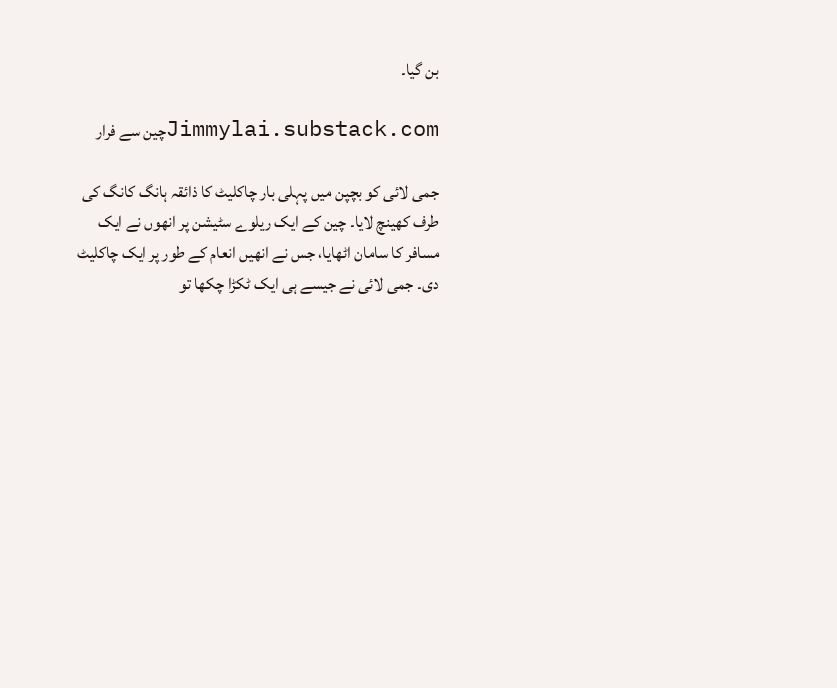بن گیا۔

Jimmylai.substack.comچین سے فرار

جمی لائی کو بچپن میں پہلی بار چاکلیٹ کا ذائقہ ہانگ کانگ کی طرف کھینچ لایا۔ چین کے ایک ریلوے سٹیشن پر انھوں نے ایک مسافر کا سامان اٹھایا، جس نے انھیں انعام کے طور پر ایک چاکلیٹ دی۔ جمی لائی نے جیسے ہی ایک ٹکڑا چکھا تو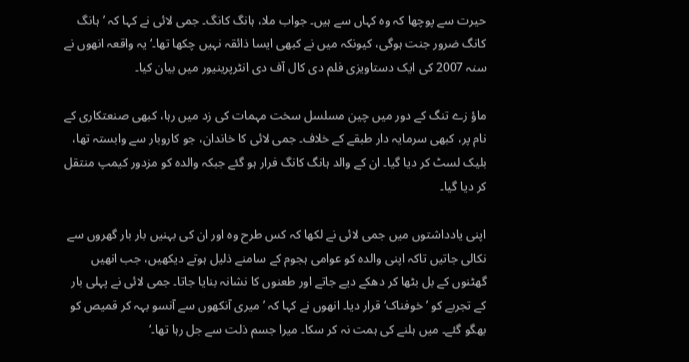حیرت سے پوچھا کہ وہ کہاں سے ہیں۔ جواب ملا، ہانگ کانگ۔ جمی لائی نے کہا کہ ’ہانگ کانگ ضرور جنت ہوگی، کیونکہ میں نے کبھی ایسا ذائقہ نہیں چکھا تھا۔‘ یہ واقعہ انھوں نے سنہ 2007 کی ایک دستاویزی فلم دی کال آف دی انٹرپرینیور میں بیان کیا۔

ماؤ زے تنگ کے دور میں چین مسلسل سخت مہمات کی زد میں رہا، کبھی صنعتکاری کے نام پر، کبھی سرمایہ دار طبقے کے خلاف۔ جمی لائی کا خاندان، جو کاروبار سے وابستہ تھا، بلیک لسٹ کر دیا گیا۔ ان کے والد ہانگ کانگ فرار ہو گئے جبکہ والدہ کو مزدور کیمپ منتقل کر دیا گیا۔

اپنی یادداشتوں میں جمی لائی نے لکھا کہ کس طرح وہ اور ان کی بہنیں بار بار گھروں سے نکالی جاتیں تاکہ اپنی والدہ کو عوامی ہجوم کے سامنے ذلیل ہوتے دیکھیں، جب انھیں گھٹنوں کے بل بٹھا کر دھکے دیے جاتے اور طعنوں کا نشانہ بنایا جاتا۔ جمی لائی نے پہلی بار کے تجربے کو ’خوفناک‘ قرار دیا۔ انھوں نے کہا کہ ’میری آنکھوں سے آنسو بہہ کر قمیص کو بھگو گئے۔ میں ہلنے کی ہمت نہ کر سکا۔ میرا جسم ذلت سے جل رہا تھا۔‘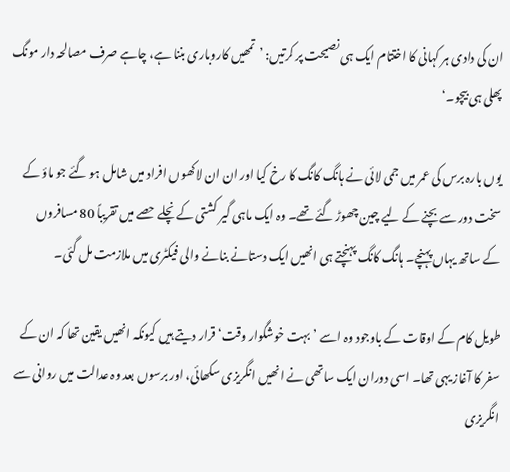ان کی دادی ہر کہانی کا اختتام ایک ہی نصیحت پر کرتیں: ’تمھیں کاروباری بننا ہے، چاہے صرف مصالحہ دار مونگ پھلی ہی بیچو۔‘

یوں بارہ برس کی عمر میں جمی لائی نے ہانگ کانگ کا رخ کیا اور ان ان لاکھوں افراد میں شامل ہو گئے جو ماؤ کے سخت دور سے بچنے کے لیے چین چھوڑ گئے تھے۔ وہ ایک ماہی گیر کشتی کے نچلے حصے میں تقریباً 80 مسافروں کے ساتھ یہاں پہنچے۔ ہانگ کانگ پہنچتے ہی انھیں ایک دستانے بنانے والی فیکٹری میں ملازمت مل گئی۔

طویل کام کے اوقات کے باوجود وہ اسے ’بہت خوشگوار وقت‘ قرار دیتے ہیں کیونکہ انھیں یقین تھا کہ ان کے سفر کا آغاز یہی تھا۔ اسی دوران ایک ساتھی نے انھیں انگریزی سکھائی، اور برسوں بعد وہ عدالت میں روانی سے انگریزی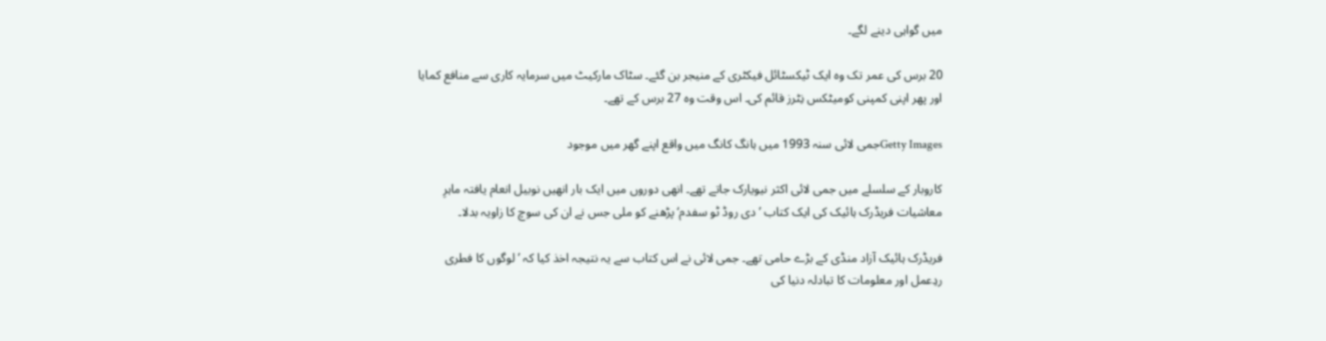میں گواہی دینے لگے۔

20 برس کی عمر تک وہ ایک ٹیکسٹائل فیکٹری کے منیجر بن گئے۔ سٹاک مارکیٹ میں سرمایہ کاری سے منافع کمایا اور پھر اپنی کمپنی کومیٹکس نِٹرز قائم کی۔ اس وقت وہ 27 برس کے تھے۔

Getty Imagesجمی لائی سنہ 1993 میں ہانگ کانگ میں واقع اپنے گھر میں موجود

کاروبار کے سلسلے میں جمی لائی اکثر نیویارک جاتے تھے۔ انھی دوروں میں ایک بار انھیں نوبیل انعام یافتہ ماہرِ معاشیات فریڈرک ہائیک کی ایک کتاب ’دی روڈ ٹو سفدم‘ پڑھنے کو ملی جس نے ان کی سوچ کا زاویہ بدلا۔

فریڈرک ہائیک آزاد منڈی کے بڑے حامی تھے۔ جمی لائی نے اس کتاب سے یہ نتیجہ اخذ کیا کہ ’لوگوں کا فطری ردِعمل اور معلومات کا تبادلہ دنیا کی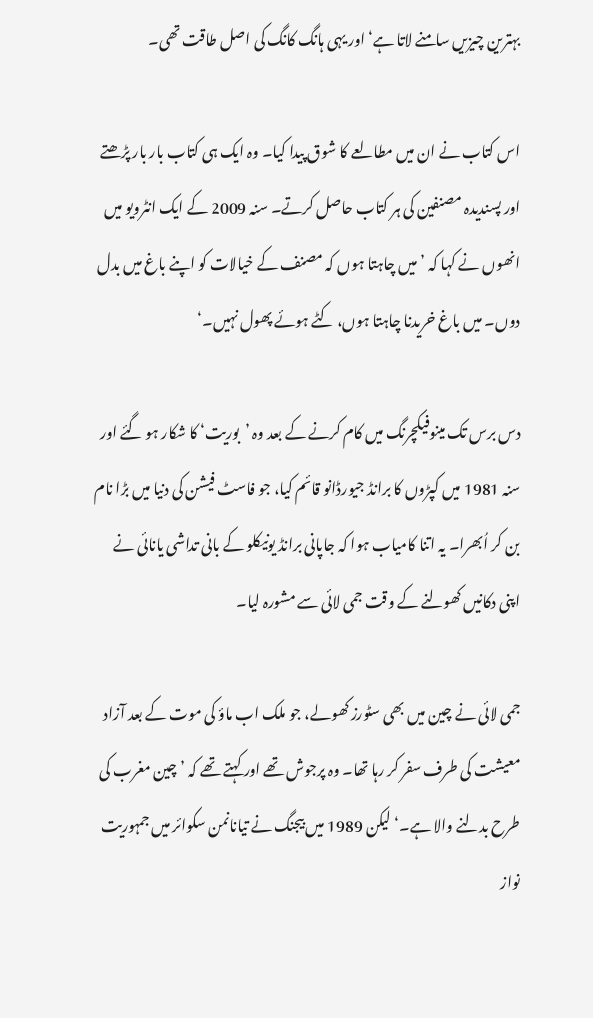بہترین چیزیں سامنے لاتا ہے‘ اور یہی ہانگ کانگ کی اصل طاقت تھی۔

اس کتاب نے ان میں مطالعے کا شوق پیدا کیا۔ وہ ایک ہی کتاب بار بار پڑھتے اور پسندیدہ مصنفین کی ہر کتاب حاصل کرتے۔ سنہ 2009 کے ایک انٹرویو میں انھوں نے کہا کہ ’میں چاہتا ہوں کہ مصنف کے خیالات کو اپنے باغ میں بدل دوں۔ میں باغ خریدنا چاہتا ہوں، کٹے ہوئے پھول نہیں۔‘

دس برس تک مینوفیکچرنگ میں کام کرنے کے بعد وہ ’بوریت‘ کا شکار ہو گئے اور سنہ 1981 میں کپڑوں کا برانڈ جیورڈانو قائم کیا، جو فاسٹ فیشن کی دنیا میں بڑا نام بن کر اُبھرا۔ یہ اتنا کامیاب ہوا کہ جاپانی برانڈ یونیکلو کے بانی تداشی یانائی نے اپنی دکانیں کھولنے کے وقت جمی لائی سے مشورہ لیا۔

جمی لائی نے چین میں بھی سٹورز کھولے، جو ملک اب ماؤ کی موت کے بعد آزاد معیشت کی طرف سفر کر رہا تھا۔ وہ پرجوش تھے اور کہتے تھے کہ ’چین مغرب کی طرح بدلنے والا ہے۔‘ لیکن 1989 میں بیجنگ نے تیانانمن سکوائر میں جمہوریت نواز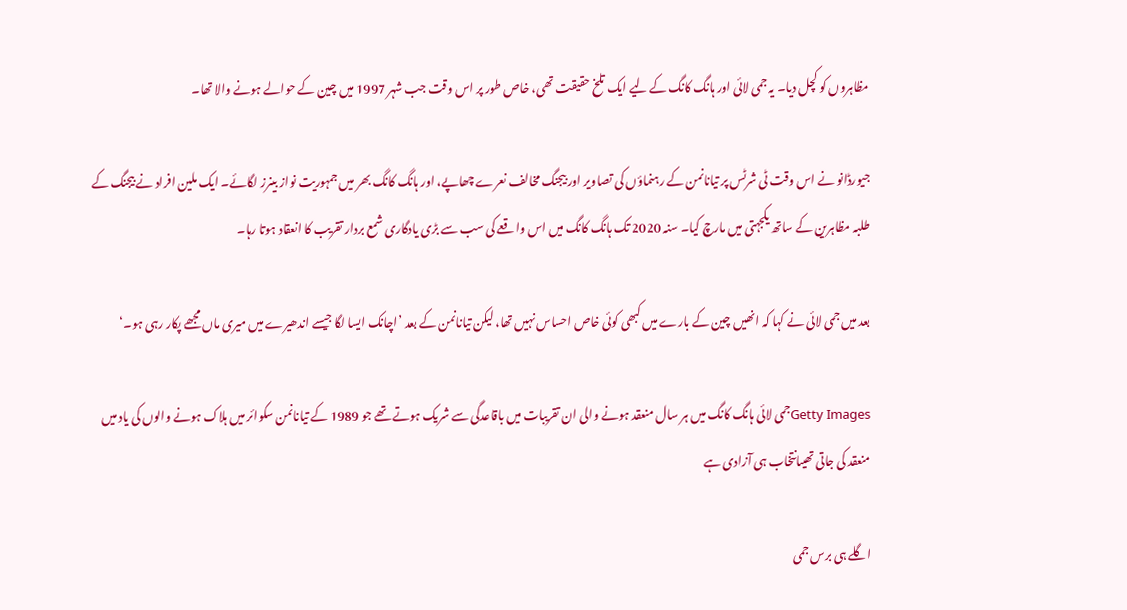مظاہروں کو کچل دیا۔ یہ جمی لائی اور ہانگ کانگ کے لیے ایک تلخ حقیقت تھی، خاص طور پر اس وقت جب شہر 1997 میں چین کے حوالے ہونے والا تھا۔

جیورڈانو نے اس وقت ٹی شرٹس پر تیانانمن کے رہنماؤں کی تصاویر اور بیجنگ مخالف نعرے چھاپے، اور ہانگ کانگ بھر میں جمہوریت نواز بینرز لگائے۔ ایک ملین افراد نے بیجنگ کے طلبہ مظاہرین کے ساتھ یکجہتی میں مارچ کیا۔ سنہ 2020 تک ہانگ کانگ میں اس واقعے کی سب سے بڑی یادگاری شمع بردار تقریب کا انعقاد ہوتا رہا۔

بعد میں جمی لائی نے کہا کہ انھیں چین کے بارے میں کبھی کوئی خاص احساس نہیں تھا، لیکن تیانانمن کے بعد ’اچانک ایسا لگا جیسے اندھیرے میں میری ماں مجھے پکار رہی ہو۔‘

Getty Imagesجمی لائی ہانگ کانگ میں ہر سال منعقد ہونے والی ان تقریبات میں باقاعدگی سے شریک ہوتے تھے جو 1989 کے تیانانمن سکوائر میں ہلاک ہونے والوں کی یاد میں منعقد کی جاتی تھیںانتخاب ہی آزادی ہے

اگلے ہی برس جمی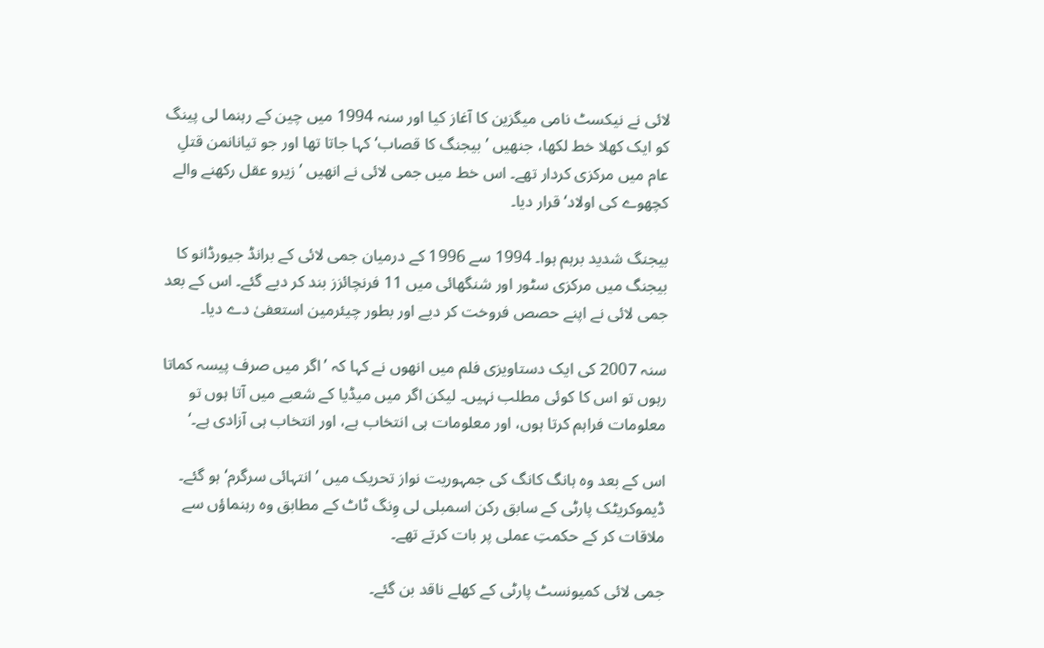لائی نے نیکسٹ نامی میگزین کا آغاز کیا اور سنہ 1994 میں چین کے رہنما لی پینگ کو ایک کھلا خط لکھا، جنھیں ’بیجنگ کا قصاب‘ کہا جاتا تھا اور جو تیانانمن قتلِ عام میں مرکزی کردار تھے۔ اس خط میں جمی لائی نے انھیں ’زیرو عقل رکھنے والے کچھوے کی اولاد‘ قرار دیا۔

بیجنگ شدید برہم ہوا۔ 1994 سے 1996 کے درمیان جمی لائی کے برانڈ جیورڈانو کا بیجنگ میں مرکزی سٹور اور شنگھائی میں 11 فرنچائزز بند کر دیے گئے۔ اس کے بعد جمی لائی نے اپنے حصص فروخت کر دیے اور بطور چیئرمین استعفیٰ دے دیا۔

سنہ 2007 کی ایک دستاویزی فلم میں انھوں نے کہا کہ ’اگر میں صرف پیسہ کماتا رہوں تو اس کا کوئی مطلب نہیں۔ لیکن اگر میں میڈیا کے شعبے میں آتا ہوں تو معلومات فراہم کرتا ہوں، اور معلومات ہی انتخاب ہے، اور انتخاب ہی آزادی ہے۔‘

اس کے بعد وہ ہانگ کانگ کی جمہوریت نواز تحریک میں ’انتہائی سرگرم‘ ہو گئے۔ ڈیموکریٹک پارٹی کے سابق رکن اسمبلی لی وِنگ ٹاٹ کے مطابق وہ رہنماؤں سے ملاقات کر کے حکمتِ عملی پر بات کرتے تھے۔

جمی لائی کمیونسٹ پارٹی کے کھلے ناقد بن گئے۔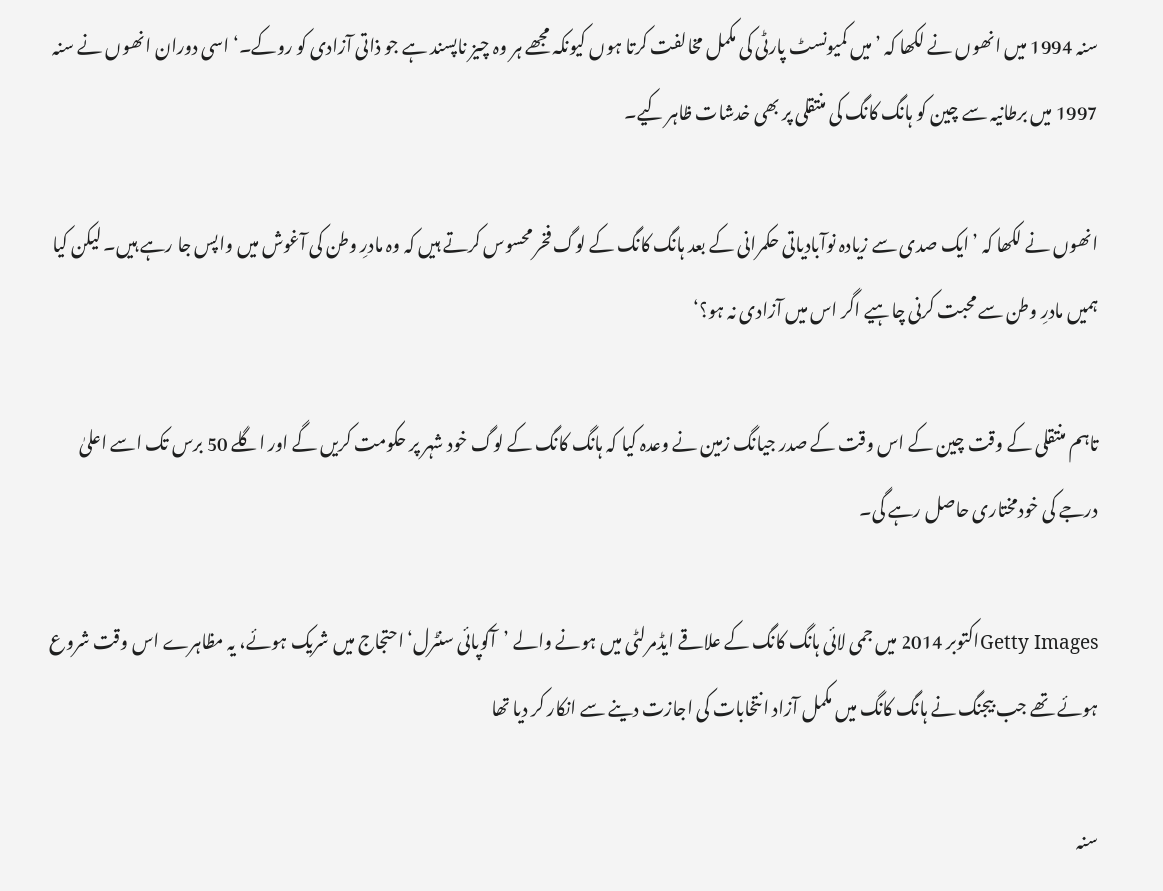سنہ 1994 میں انھوں نے لکھا کہ ’میں کمیونسٹ پارٹی کی مکمل مخالفت کرتا ہوں کیونکہ مجھے ہر وہ چیز ناپسند ہے جو ذاتی آزادی کو روکے۔‘ اسی دوران انھوں نے سنہ 1997 میں برطانیہ سے چین کو ہانگ کانگ کی منتقلی پر بھی خدشات ظاہر کیے۔

انھوں نے لکھا کہ ’ایک صدی سے زیادہ نوآبادیاتی حکمرانی کے بعد ہانگ کانگ کے لوگ فخر محسوس کرتے ہیں کہ وہ مادرِ وطن کی آغوش میں واپس جا رہے ہیں۔ لیکن کیا ہمیں مادرِ وطن سے محبت کرنی چاہیے اگر اس میں آزادی نہ ہو؟‘

تاہم منتقلی کے وقت چین کے اس وقت کے صدر جیانگ زمین نے وعدہ کیا کہ ہانگ کانگ کے لوگ خود شہر پر حکومت کریں گے اور اگلے 50 برس تک اسے اعلیٰ درجے کی خودمختاری حاصل رہے گی۔

Getty Imagesاکتوبر 2014 میں جمی لائی ہانگ کانگ کے علاقے ایڈمرلٹی میں ہونے والے ’آکوپائی سنٹرل‘ احتجاج میں شریک ہوئے، یہ مظاہرے اس وقت شروع ہوئے تھے جب بیجنگ نے ہانگ کانگ میں مکمل آزاد انتخابات کی اجازت دینے سے انکار کر دیا تھا

سنہ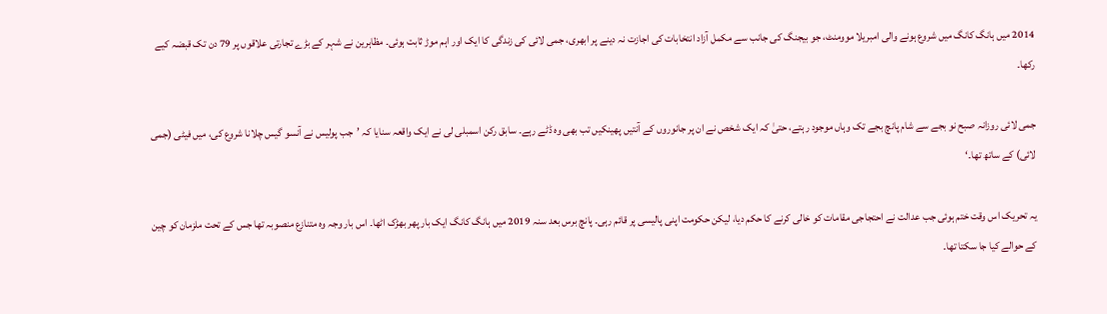2014 میں ہانگ کانگ میں شروع ہونے والی امبریلا موومنٹ، جو بیجنگ کی جانب سے مکمل آزاد انتخابات کی اجازت نہ دینے پر ابھری، جمی لائی کی زندگی کا ایک اور اہم موڑ ثابت ہوئی۔ مظاہرین نے شہر کے بڑے تجارتی علاقوں پر 79 دن تک قبضہ کیے رکھا۔

جمی لائی روزانہ صبح نو بجے سے شام پانچ بجے تک وہاں موجود رہتے، حتیٰ کہ ایک شخص نے ان پر جانوروں کے آنتیں پھینکیں تب بھی وہ ڈٹے رہے۔ سابق رکن اسمبلی لی نے ایک واقعہ سنایا کہ ’جب پولیس نے آنسو گیس چلانا شروع کی، میں فیٹی (جمی لائی) کے ساتھ تھا۔‘

یہ تحریک اس وقت ختم ہوئی جب عدالت نے احتجاجی مقامات کو خالی کرنے کا حکم دیا، لیکن حکومت اپنی پالیسی پر قائم رہی۔ پانچ برس بعد سنہ 2019 میں ہانگ کانگ ایک بار پھر بھڑک اٹھا۔ اس بار وجہ وہ متنازع منصوبہ تھا جس کے تحت ملزمان کو چین کے حوالے کیا جا سکتا تھا۔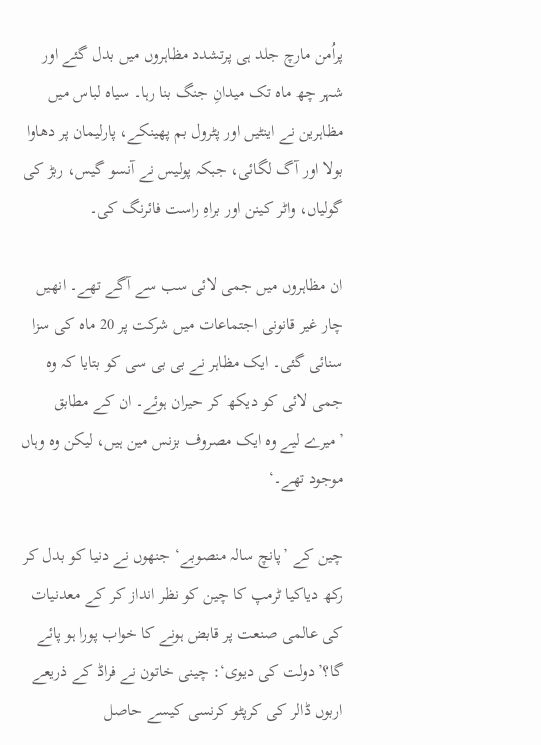پراُمن مارچ جلد ہی پرتشدد مظاہروں میں بدل گئے اور شہر چھ ماہ تک میدانِ جنگ بنا رہا۔ سیاہ لباس میں مظاہرین نے اینٹیں اور پٹرول بم پھینکے، پارلیمان پر دھاوا بولا اور آگ لگائی، جبکہ پولیس نے آنسو گیس، ربڑ کی گولیاں، واٹر کینن اور براہِ راست فائرنگ کی۔

ان مظاہروں میں جمی لائی سب سے آگے تھے۔ انھیں چار غیر قانونی اجتماعات میں شرکت پر 20 ماہ کی سزا سنائی گئی۔ ایک مظاہر نے بی بی سی کو بتایا کہ وہ جمی لائی کو دیکھ کر حیران ہوئے۔ ان کے مطابق ’میرے لیے وہ ایک مصروف بزنس مین ہیں، لیکن وہ وہاں موجود تھے۔‘

چین کے ’پانچ سالہ منصوبے‘ جنھوں نے دنیا کو بدل کر رکھ دیاکیا ٹرمپ کا چین کو نظر انداز کر کے معدنیات کی عالمی صنعت پر قابض ہونے کا خواب پورا ہو پائے گا؟’دولت کی دیوی‘: چینی خاتون نے فراڈ کے ذریعے اربوں ڈالر کی کرپٹو کرنسی کیسے حاصل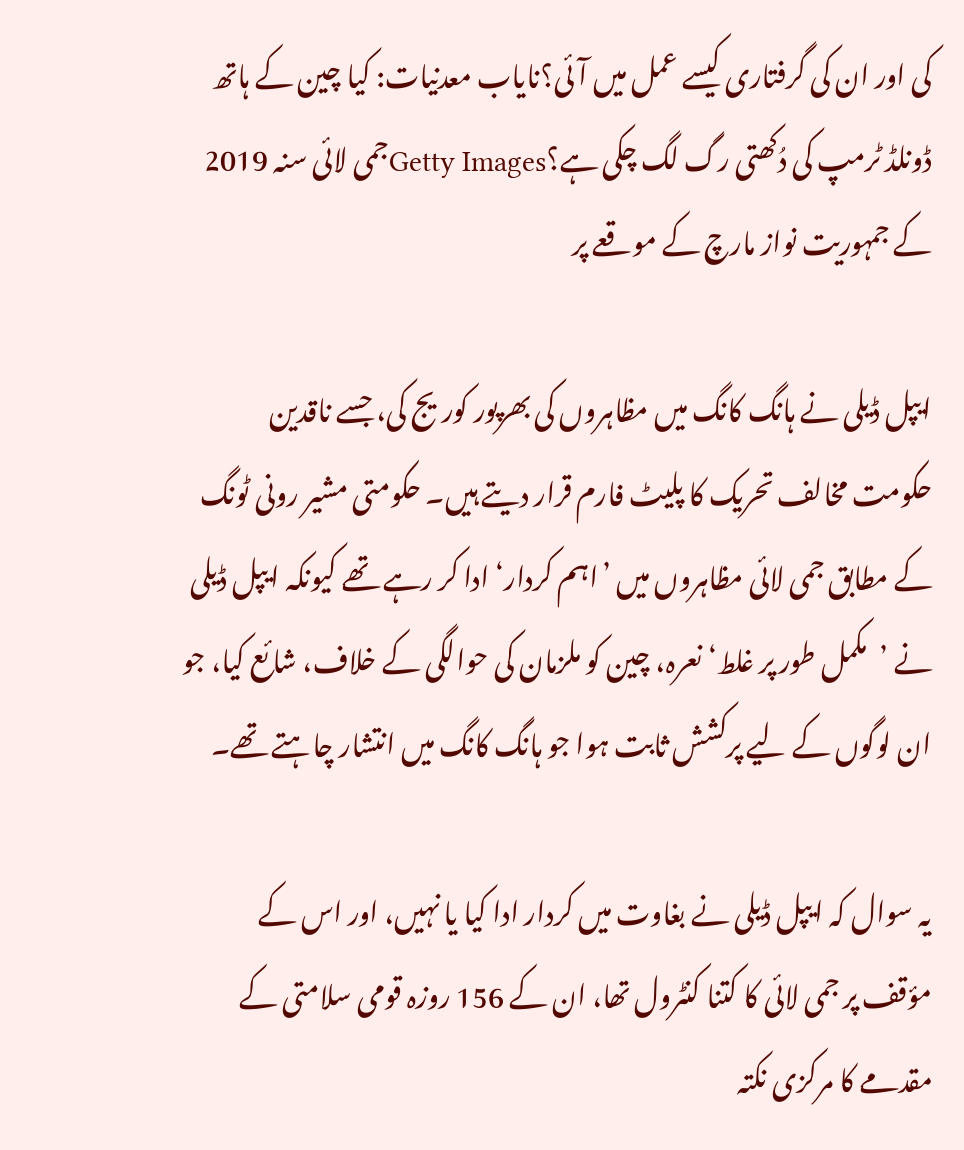کی اور ان کی گرفتاری کیسے عمل میں آئی؟نایاب معدنیات: کیا چین کے ہاتھ ڈونلڈ ٹرمپ کی دُکھتی رگ لگ چکی ہے؟Getty Imagesجمی لائی سنہ 2019 کے جمہوریت نواز مارچ کے موقعے پر

ایپل ڈیلی نے ہانگ کانگ میں مظاہروں کی بھرپور کوریج کی، جسے ناقدین حکومت مخالف تحریک کا پلیٹ فارم قرار دیتے ہیں۔ حکومتی مشیر رونی ٹونگ کے مطابق جمی لائی مظاہروں میں ’اہم کردار‘ ادا کر رہے تھے کیونکہ ایپل ڈیلی نے ’مکمل طور پر غلط‘ نعرہ، چین کو ملزمان کی حوالگی کے خلاف، شائع کیا، جو ان لوگوں کے لیے پرکشش ثابت ہوا جو ہانگ کانگ میں انتشار چاہتے تھے۔

یہ سوال کہ ایپل ڈیلی نے بغاوت میں کردار ادا کیا یا نہیں، اور اس کے مؤقف پر جمی لائی کا کتنا کنٹرول تھا، ان کے 156 روزہ قومی سلامتی کے مقدمے کا مرکزی نکتہ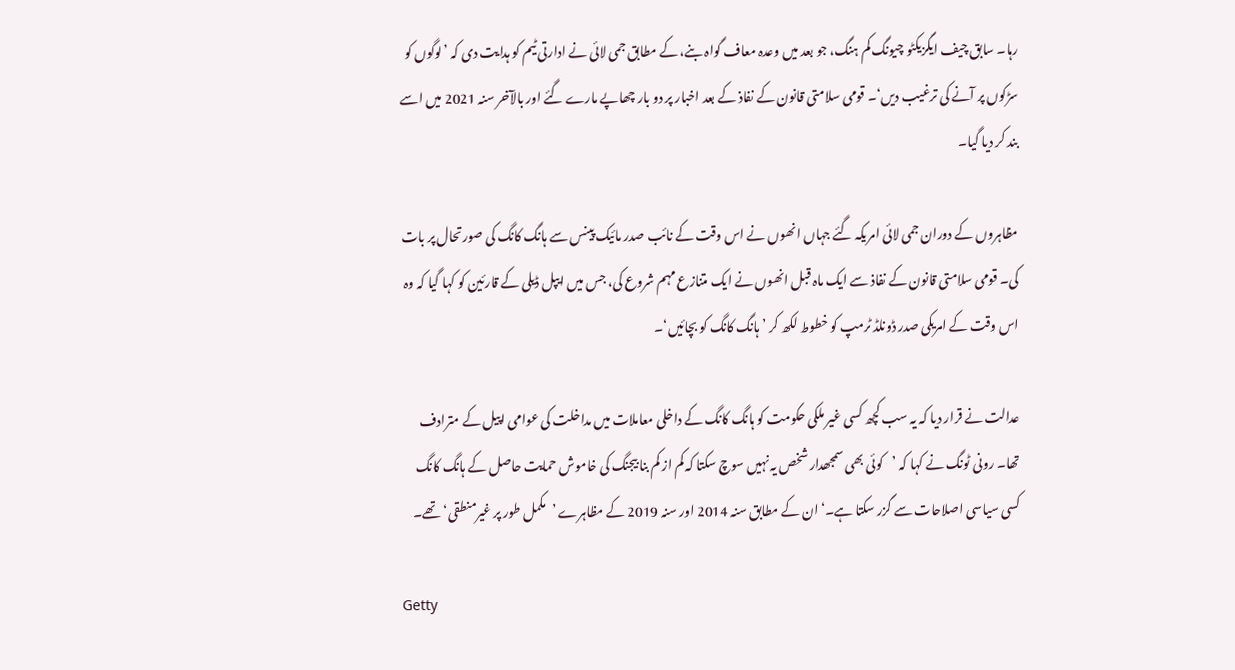رہا۔ سابق چیف ایگزیکٹو چیونگ کم ہنگ، جو بعد میں وعدہ معاف گواہ بنے، کے مطابق جمی لائی نے ادارتی ٹیم کو ہدایت دی کہ ’لوگوں کو سڑکوں پر آنے کی ترغیب دیں‘۔ قومی سلامتی قانون کے نفاذ کے بعد اخبار پر دو بار چھاپے مارے گئے اور بالآخر سنہ 2021 میں اسے بند کر دیا گیا۔

مظاہروں کے دوران جمی لائی امریکہ گئے جہاں انھوں نے اس وقت کے نائب صدر مائیک پینس سے ہانگ کانگ کی صورتحال پر بات کی۔ قومی سلامتی قانون کے نفاذ سے ایک ماہ قبل انھوں نے ایک متنازع مہم شروع کی، جس میں ایپل ڈیلی کے قارئین کو کہا گیا کہ وہ اس وقت کے امریکی صدر ڈونلڈ ٹرمپ کو خطوط لکھ کر ’ہانگ کانگ کو بچائیں‘۔

عدالت نے قرار دیا کہ یہ سب کچھ کسی غیر ملکی حکومت کو ہانگ کانگ کے داخلی معاملات میں مداخلت کی عوامی اپیل کے مترادف تھا۔ رونی ٹونگ نے کہا کہ ’کوئی بھی سمجھدار شخص یہ نہیں سوچ سکتا کہ کم از کم بنا بیجنگ کی خاموش حمایت حاصل کے ہانگ کانگ کسی سیاسی اصلاحات سے گزر سکتا ہے۔‘ ان کے مطابق سنہ 2014 اور سنہ 2019 کے مظاہرے ’مکمل طور پر غیرمنطقی‘ تھے۔

Getty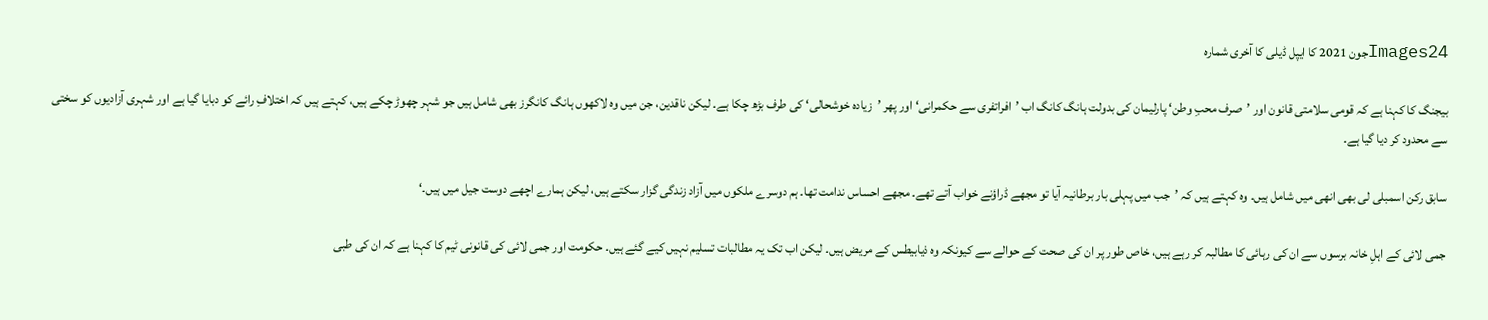Images24جون 2021 کا ایپل ڈیلی کا آخری شمارہ

بیجنگ کا کہنا ہے کہ قومی سلامتی قانون اور ’صرف محبِ وطن‘ پارلیمان کی بدولت ہانگ کانگ اب ’افراتفری سے حکمرانی‘ اور پھر ’زیادہ خوشحالی‘ کی طرف بڑھ چکا ہے۔ لیکن ناقدین، جن میں وہ لاکھوں ہانگ کانگرز بھی شامل ہیں جو شہر چھوڑ چکے ہیں، کہتے ہیں کہ اختلافِ رائے کو دبایا گیا ہے اور شہری آزادیوں کو سختی سے محدود کر دیا گیا ہے۔

سابق رکن اسمبلی لی بھی انھی میں شامل ہیں۔ وہ کہتے ہیں کہ ’جب میں پہلی بار برطانیہ آیا تو مجھے ڈراؤنے خواب آتے تھے۔ مجھے احساس ندامت تھا۔ ہم دوسرے ملکوں میں آزاد زندگی گزار سکتے ہیں، لیکن ہمارے اچھے دوست جیل میں ہیں۔‘

جمی لائی کے اہلِ خانہ برسوں سے ان کی رہائی کا مطالبہ کر رہے ہیں، خاص طور پر ان کی صحت کے حوالے سے کیونکہ وہ ذیابیطس کے مریض ہیں۔ لیکن اب تک یہ مطالبات تسلیم نہیں کیے گئے ہیں۔ حکومت اور جمی لائی کی قانونی ٹیم کا کہنا ہے کہ ان کی طبی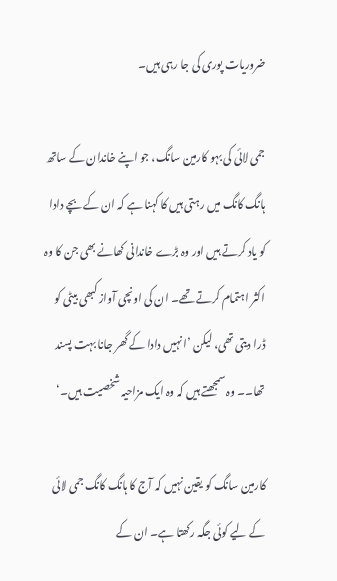ضروریات پوری کی جا رہی ہیں۔

جمی لائی کی بہو کارمین سانگ، جو اپنے خاندان کے ساتھ ہانگ کانگ میں رہتی ہیں کا کہنا ہے کہ ان کے بچے دادا کو یاد کرتے ہیں اور وہ بڑے خاندانی کھانے بھی جن کا وہ اکثر اہتمام کرتے تھے۔ ان کی اونچی آواز کبھی بیٹی کو ڈرا دیتی تھی، لیکن ’انہیں دادا کے گھر جانا بہت پسند تھا۔۔ وہ سمجھتے ہیں کہ وہ ایک مزاحیہ شخصیت ہیں۔‘

کارمین سانگ کو یقین نہیں کہ آج کا ہانگ کانگ جمی لائی کے لیے کوئی جگہ رکھتا ہے۔ ان کے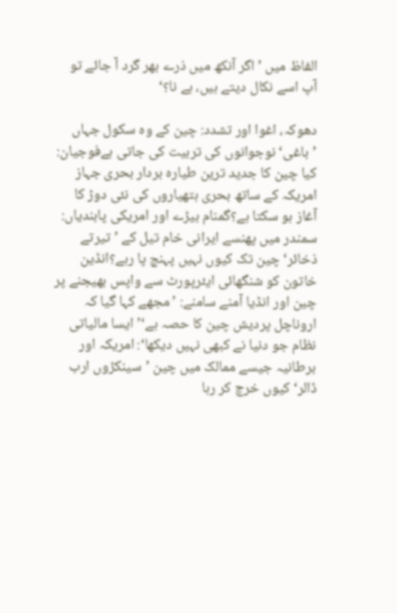الفاظ میں ’اگر آنکھ میں ذرے بھر گرد آ جائے تو آپ اسے نکال دیتے ہیں، ہے نا؟‘

دھوکہ، اغوا اور تشدد: چین کے وہ سکول جہاں ’باغی‘ نوجوانوں کی تربیت کی جاتی ہےفوجیان: کیا چین کا جدید ترین طیارہ بردار بحری جہاز امریکہ کے ساتھ بحری ہتھیاروں کی نئی دوڑ کا آغاز ہو سکتا ہے؟گمنام بیڑے اور امریکی پابندیاں: سمندر میں پھنسے ایرانی خام تیل کے ’تیرتے ذخائر‘ چین تک کیوں نہیں پہنچ پا رہے؟انڈین خاتون کو شنگھائی ایئرپورٹ سے واپس بھیجنے پر چین اور انڈیا آمنے سامنے: ’مجھے کہا گیا کہ اروناچل پردیش چین کا حصہ ہے‘’ایسا مالیاتی نظام جو دنیا نے کبھی نہیں دیکھا‘: امریکہ اور برطانیہ جیسے ممالک میں چین ’سینکڑوں ارب ڈالر‘ کیوں خرچ کر رہا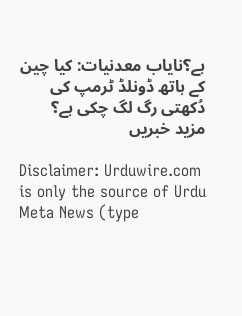ہے؟نایاب معدنیات: کیا چین کے ہاتھ ڈونلڈ ٹرمپ کی دُکھتی رگ لگ چکی ہے؟
مزید خبریں

Disclaimer: Urduwire.com is only the source of Urdu Meta News (type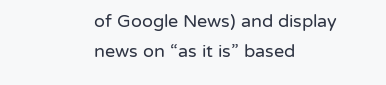of Google News) and display news on “as it is” based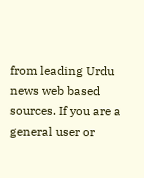from leading Urdu news web based sources. If you are a general user or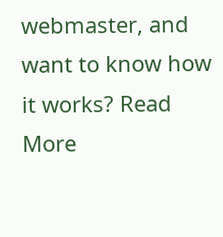webmaster, and want to know how it works? Read More